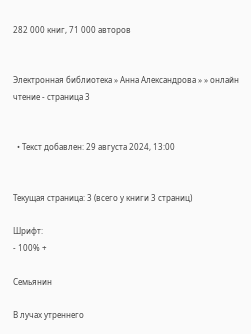282 000 книг, 71 000 авторов


Электронная библиотека » Анна Александрова » » онлайн чтение - страница 3


  • Текст добавлен: 29 августа 2024, 13:00


Текущая страница: 3 (всего у книги 3 страниц)

Шрифт:
- 100% +

Семьянин

В лучах утреннего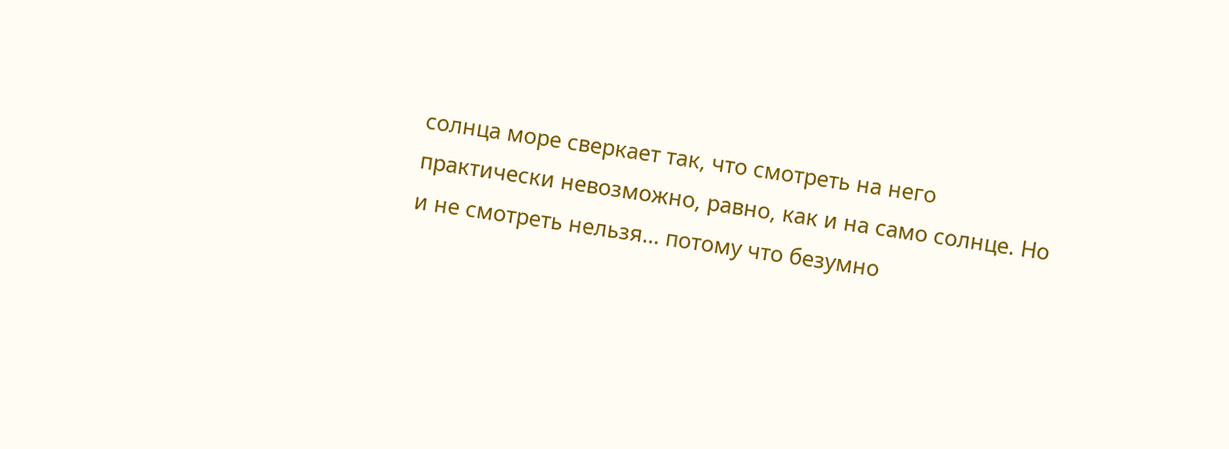солнца море сверкает так, что смотреть на него практически невозможно, равно, как и на само солнце. Но и не смотреть нельзя… потому что безумно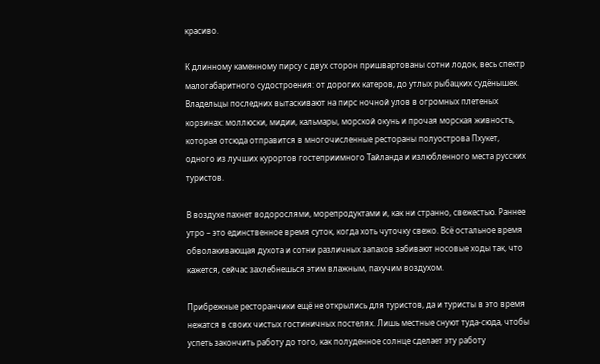красиво.

К длинному каменному пирсу с двух сторон пришвартованы сотни лодок, весь спектр малогабаритного судостроения: от дорогих катеров, до утлых рыбацких судёнышек. Владельцы последних вытаскивают на пирс ночной улов в огромных плетеных корзинах: моллюски, мидии, кальмары, морской окунь и прочая морская живность, которая отсюда отправится в многочисленные рестораны полуострова Пхукет, одного из лучших курортов гостеприимного Тайланда и излюбленного места русских туристов.

В воздухе пахнет водорослями, морепродуктами и, как ни странно, свежестью. Раннее утро – это единственное время суток, когда хоть чуточку свежо. Всё остальное время обволакивающая духота и сотни различных запахов забивают носовые ходы так, что кажется, сейчас захлебнешься этим влажным, пахучим воздухом.

Прибрежные ресторанчики ещё не открылись для туристов, да и туристы в это время нежатся в своих чистых гостиничных постелях. Лишь местные снуют туда-сюда, чтобы успеть закончить работу до того, как полуденное солнце сделает эту работу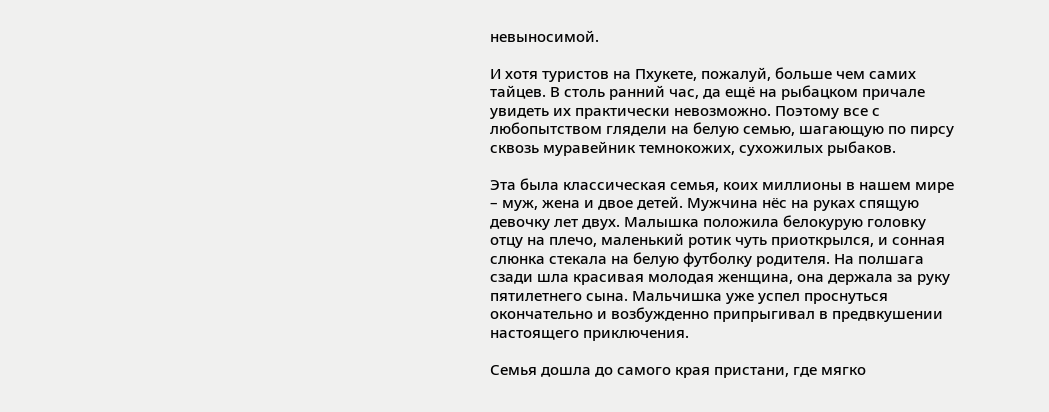невыносимой.

И хотя туристов на Пхукете, пожалуй, больше чем самих тайцев. В столь ранний час, да ещё на рыбацком причале увидеть их практически невозможно. Поэтому все с любопытством глядели на белую семью, шагающую по пирсу сквозь муравейник темнокожих, сухожилых рыбаков.

Эта была классическая семья, коих миллионы в нашем мире – муж, жена и двое детей. Мужчина нёс на руках спящую девочку лет двух. Малышка положила белокурую головку отцу на плечо, маленький ротик чуть приоткрылся, и сонная слюнка стекала на белую футболку родителя. На полшага сзади шла красивая молодая женщина, она держала за руку пятилетнего сына. Мальчишка уже успел проснуться окончательно и возбужденно припрыгивал в предвкушении настоящего приключения.

Семья дошла до самого края пристани, где мягко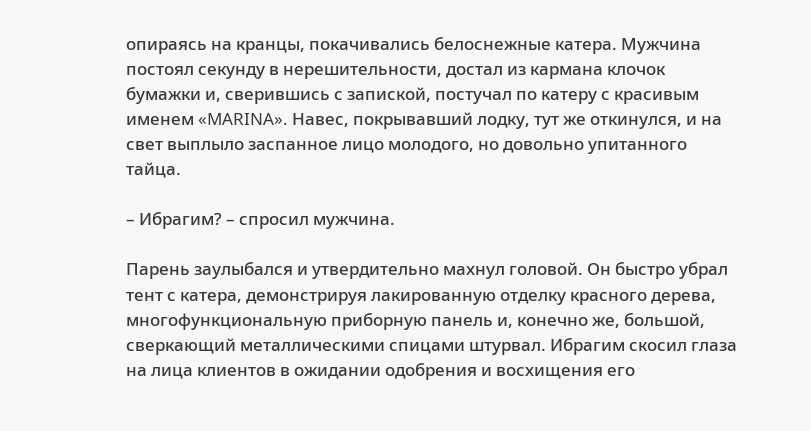опираясь на кранцы, покачивались белоснежные катера. Мужчина постоял секунду в нерешительности, достал из кармана клочок бумажки и, сверившись с запиской, постучал по катеру с красивым именем «MARINA». Навес, покрывавший лодку, тут же откинулся, и на свет выплыло заспанное лицо молодого, но довольно упитанного тайца.

– Ибрагим? – спросил мужчина.

Парень заулыбался и утвердительно махнул головой. Он быстро убрал тент с катера, демонстрируя лакированную отделку красного дерева, многофункциональную приборную панель и, конечно же, большой, сверкающий металлическими спицами штурвал. Ибрагим скосил глаза на лица клиентов в ожидании одобрения и восхищения его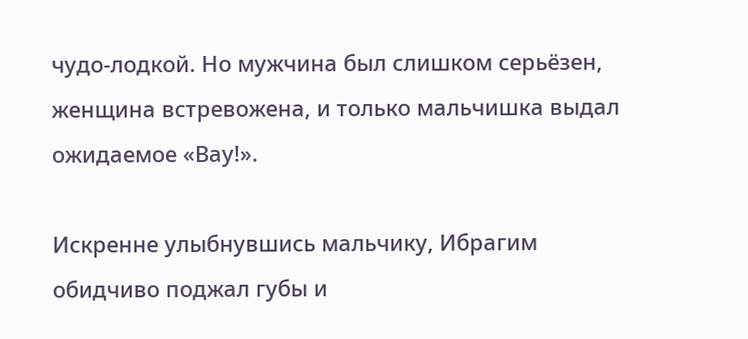чудо-лодкой. Но мужчина был слишком серьёзен, женщина встревожена, и только мальчишка выдал ожидаемое «Вау!».

Искренне улыбнувшись мальчику, Ибрагим обидчиво поджал губы и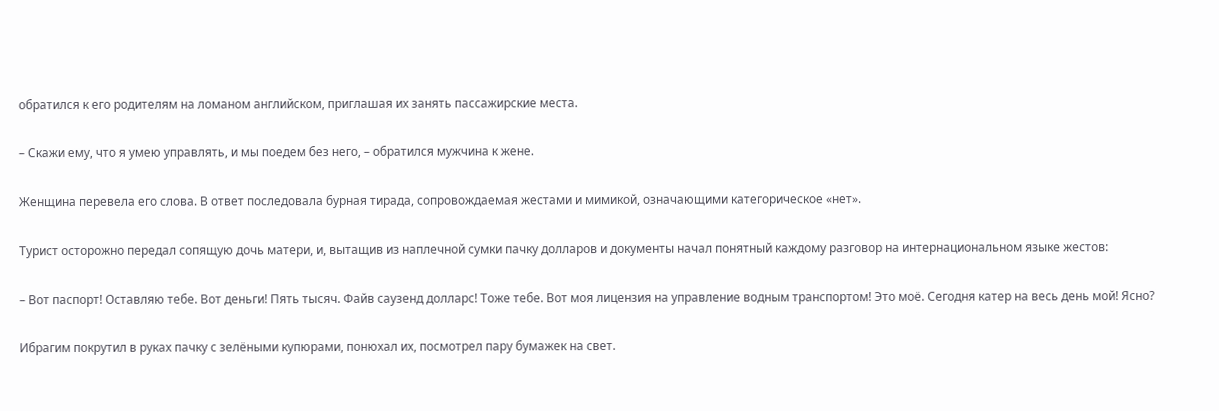обратился к его родителям на ломаном английском, приглашая их занять пассажирские места.

– Скажи ему, что я умею управлять, и мы поедем без него, – обратился мужчина к жене.

Женщина перевела его слова. В ответ последовала бурная тирада, сопровождаемая жестами и мимикой, означающими категорическое «нет».

Турист осторожно передал сопящую дочь матери, и, вытащив из наплечной сумки пачку долларов и документы начал понятный каждому разговор на интернациональном языке жестов:

– Вот паспорт! Оставляю тебе. Вот деньги! Пять тысяч. Файв саузенд долларс! Тоже тебе. Вот моя лицензия на управление водным транспортом! Это моё. Сегодня катер на весь день мой! Ясно?

Ибрагим покрутил в руках пачку с зелёными купюрами, понюхал их, посмотрел пару бумажек на свет.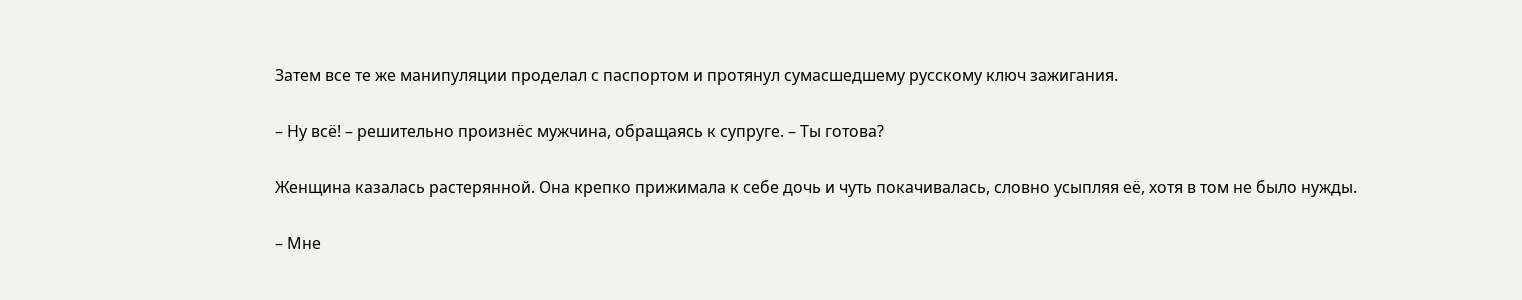Затем все те же манипуляции проделал с паспортом и протянул сумасшедшему русскому ключ зажигания.

– Ну всё! – решительно произнёс мужчина, обращаясь к супруге. – Ты готова?

Женщина казалась растерянной. Она крепко прижимала к себе дочь и чуть покачивалась, словно усыпляя её, хотя в том не было нужды.

– Мне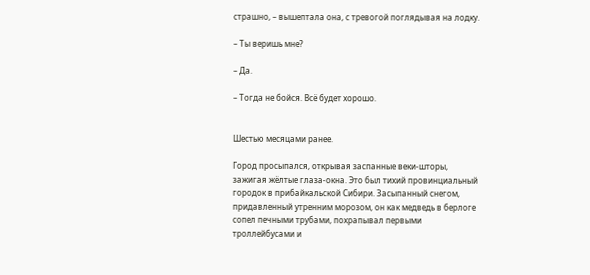страшно, – вышептала она, с тревогой поглядывая на лодку.

– Ты веришь мне?

– Да.

– Тогда не бойся. Всё будет хорошо.


Шестью месяцами ранее.

Город просыпался, открывая заспанные веки-шторы, зажигая жёлтые глаза-окна. Это был тихий провинциальный городок в прибайкальской Сибири. Засыпанный снегом, придавленный утренним морозом, он как медведь в берлоге сопел печными трубами, похрапывал первыми троллейбусами и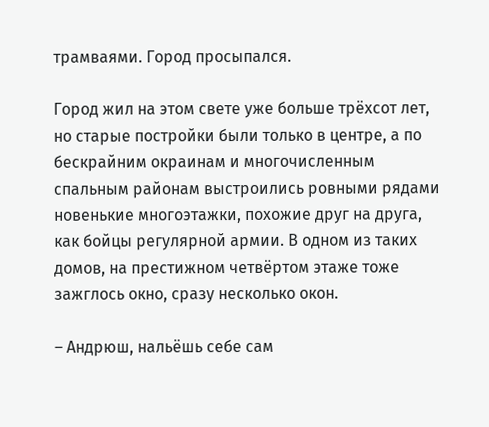трамваями. Город просыпался.

Город жил на этом свете уже больше трёхсот лет, но старые постройки были только в центре, а по бескрайним окраинам и многочисленным спальным районам выстроились ровными рядами новенькие многоэтажки, похожие друг на друга, как бойцы регулярной армии. В одном из таких домов, на престижном четвёртом этаже тоже зажглось окно, сразу несколько окон.

– Андрюш, нальёшь себе сам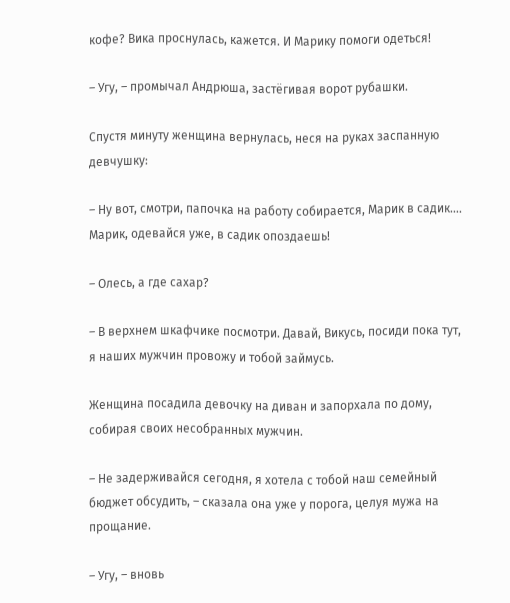кофе? Вика проснулась, кажется. И Марику помоги одеться!

– Угу, – промычал Андрюша, застёгивая ворот рубашки.

Спустя минуту женщина вернулась, неся на руках заспанную девчушку:

– Ну вот, смотри, папочка на работу собирается, Марик в садик…. Марик, одевайся уже, в садик опоздаешь!

– Олесь, а где сахар?

– В верхнем шкафчике посмотри. Давай, Викусь, посиди пока тут, я наших мужчин провожу и тобой займусь.

Женщина посадила девочку на диван и запорхала по дому, собирая своих несобранных мужчин.

– Не задерживайся сегодня, я хотела с тобой наш семейный бюджет обсудить, – сказала она уже у порога, целуя мужа на прощание.

– Угу, – вновь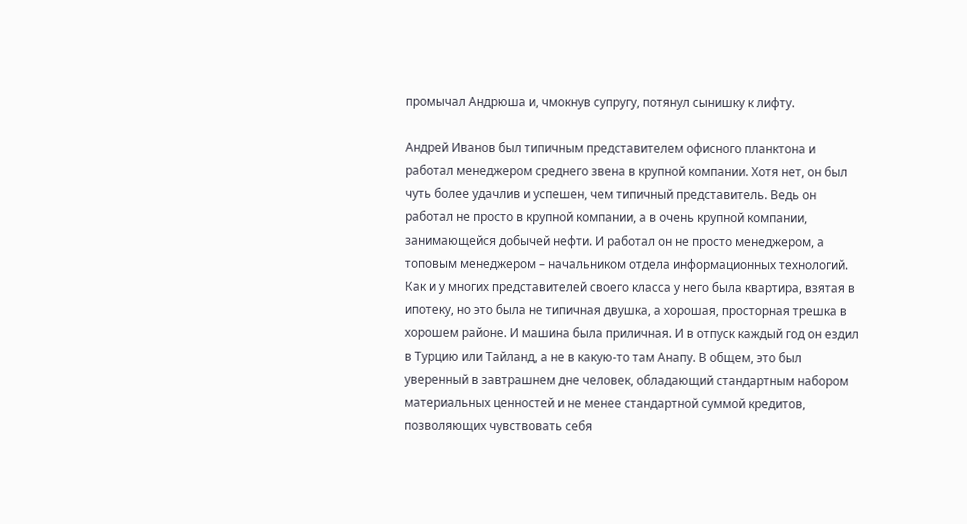промычал Андрюша и, чмокнув супругу, потянул сынишку к лифту.

Андрей Иванов был типичным представителем офисного планктона и работал менеджером среднего звена в крупной компании. Хотя нет, он был чуть более удачлив и успешен, чем типичный представитель. Ведь он работал не просто в крупной компании, а в очень крупной компании, занимающейся добычей нефти. И работал он не просто менеджером, а топовым менеджером – начальником отдела информационных технологий. Как и у многих представителей своего класса у него была квартира, взятая в ипотеку, но это была не типичная двушка, а хорошая, просторная трешка в хорошем районе. И машина была приличная. И в отпуск каждый год он ездил в Турцию или Тайланд, а не в какую-то там Анапу. В общем, это был уверенный в завтрашнем дне человек, обладающий стандартным набором материальных ценностей и не менее стандартной суммой кредитов, позволяющих чувствовать себя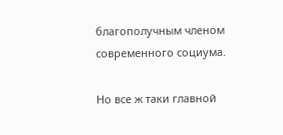благополучным членом современного социума.

Но все ж таки главной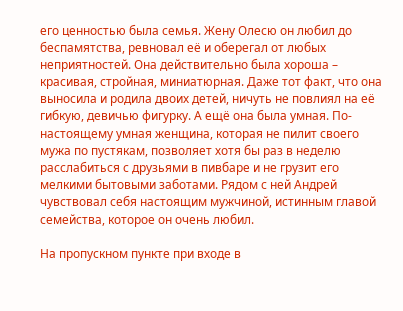его ценностью была семья. Жену Олесю он любил до беспамятства, ревновал её и оберегал от любых неприятностей. Она действительно была хороша – красивая, стройная, миниатюрная. Даже тот факт, что она выносила и родила двоих детей, ничуть не повлиял на её гибкую, девичью фигурку. А ещё она была умная. По-настоящему умная женщина, которая не пилит своего мужа по пустякам, позволяет хотя бы раз в неделю расслабиться с друзьями в пивбаре и не грузит его мелкими бытовыми заботами. Рядом с ней Андрей чувствовал себя настоящим мужчиной, истинным главой семейства, которое он очень любил.

На пропускном пункте при входе в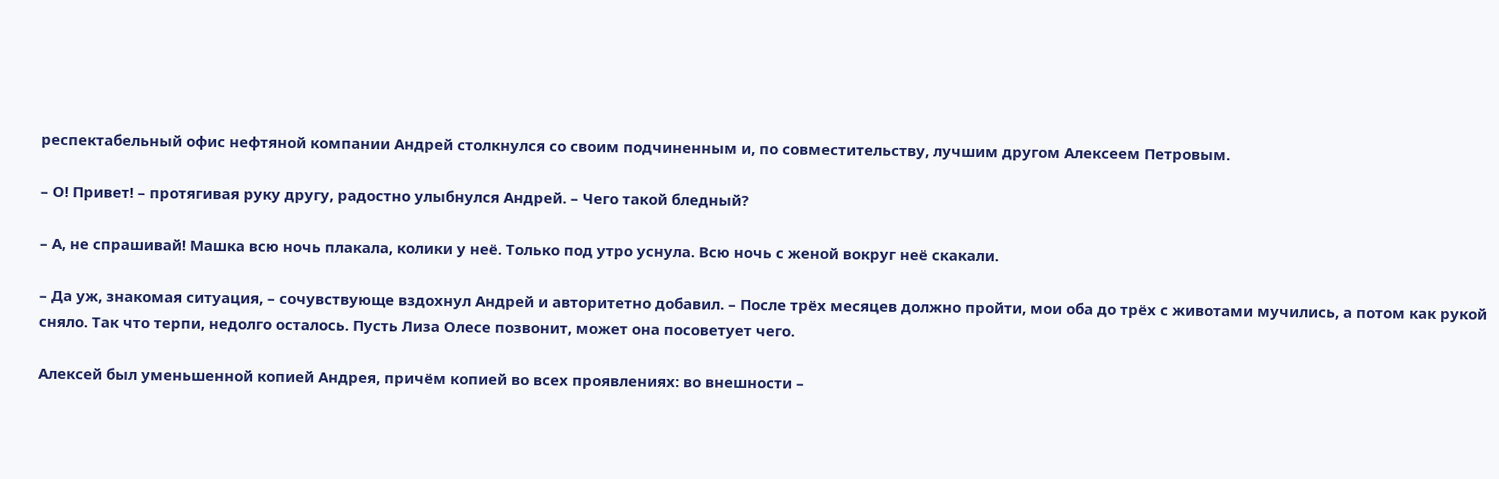респектабельный офис нефтяной компании Андрей столкнулся со своим подчиненным и, по совместительству, лучшим другом Алексеем Петровым.

– О! Привет! – протягивая руку другу, радостно улыбнулся Андрей. – Чего такой бледный?

– А, не спрашивай! Машка всю ночь плакала, колики у неё. Только под утро уснула. Всю ночь с женой вокруг неё скакали.

– Да уж, знакомая ситуация, – сочувствующе вздохнул Андрей и авторитетно добавил. – После трёх месяцев должно пройти, мои оба до трёх с животами мучились, а потом как рукой сняло. Так что терпи, недолго осталось. Пусть Лиза Олесе позвонит, может она посоветует чего.

Алексей был уменьшенной копией Андрея, причём копией во всех проявлениях: во внешности –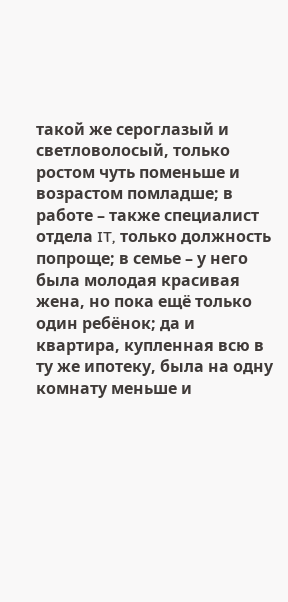такой же сероглазый и светловолосый, только ростом чуть поменьше и возрастом помладше; в работе – также специалист отдела IT, только должность попроще; в семье – у него была молодая красивая жена, но пока ещё только один ребёнок; да и квартира, купленная всю в ту же ипотеку, была на одну комнату меньше и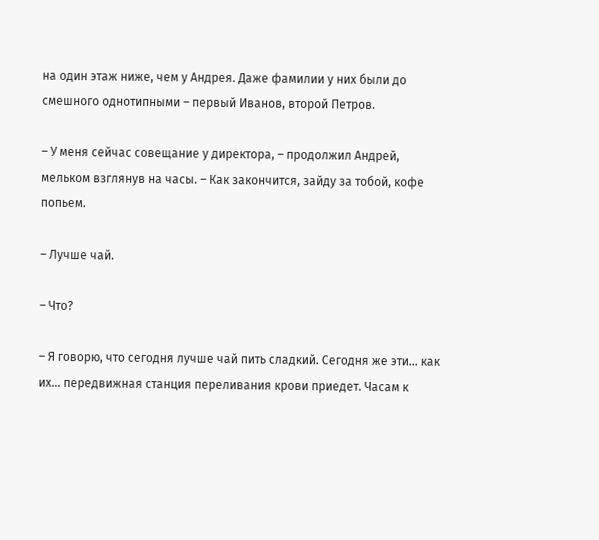на один этаж ниже, чем у Андрея. Даже фамилии у них были до смешного однотипными – первый Иванов, второй Петров.

– У меня сейчас совещание у директора, – продолжил Андрей, мельком взглянув на часы. – Как закончится, зайду за тобой, кофе попьем.

– Лучше чай.

– Что?

– Я говорю, что сегодня лучше чай пить сладкий. Сегодня же эти… как их… передвижная станция переливания крови приедет. Часам к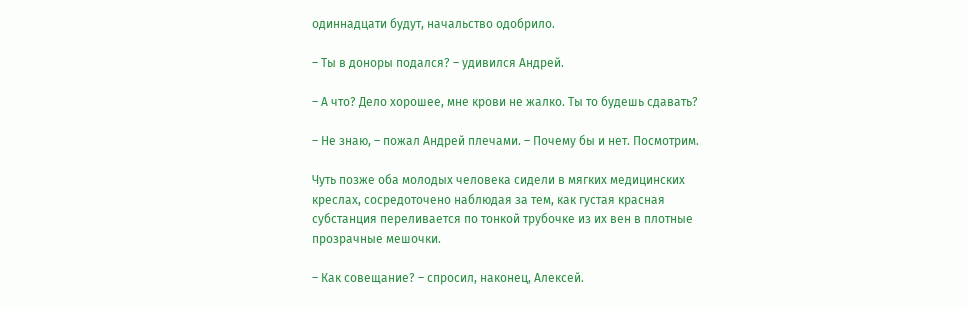одиннадцати будут, начальство одобрило.

– Ты в доноры подался? – удивился Андрей.

– А что? Дело хорошее, мне крови не жалко. Ты то будешь сдавать?

– Не знаю, – пожал Андрей плечами. – Почему бы и нет. Посмотрим.

Чуть позже оба молодых человека сидели в мягких медицинских креслах, сосредоточено наблюдая за тем, как густая красная субстанция переливается по тонкой трубочке из их вен в плотные прозрачные мешочки.

– Как совещание? – спросил, наконец, Алексей.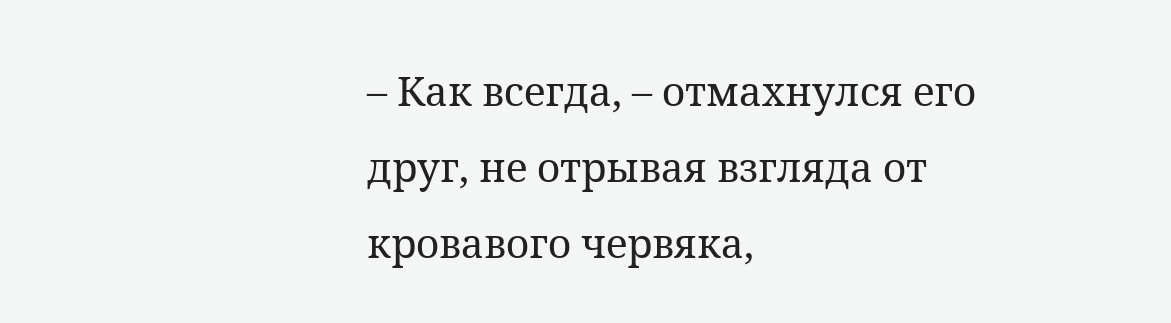– Как всегда, – отмахнулся его друг, не отрывая взгляда от кровавого червяка,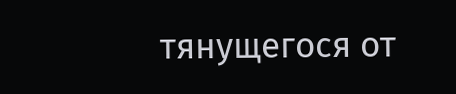тянущегося от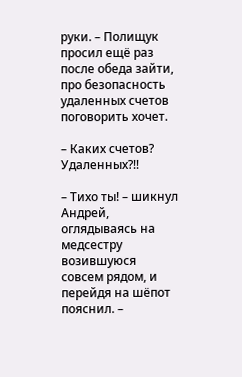руки. – Полищук просил ещё раз после обеда зайти, про безопасность удаленных счетов поговорить хочет.

– Каких счетов? Удаленных?!!

– Тихо ты! – шикнул Андрей, оглядываясь на медсестру возившуюся совсем рядом, и перейдя на шёпот пояснил. –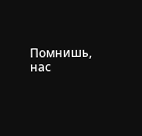Помнишь, нас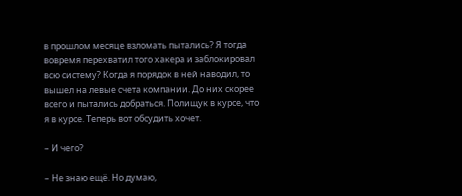в прошлом месяце взломать пытались? Я тогда вовремя перехватил того хакера и заблокировал всю систему? Когда я порядок в ней наводил, то вышел на левые счета компании. До них скорее всего и пытались добраться. Полищук в курсе, что я в курсе. Теперь вот обсудить хочет.

– И чего?

– Не знаю ещё. Но думаю,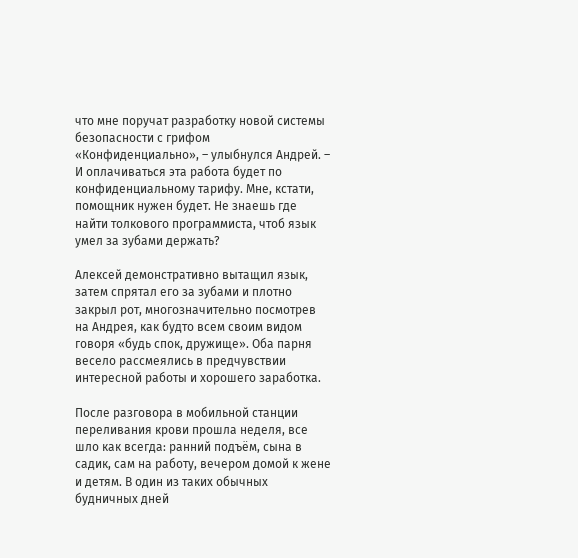что мне поручат разработку новой системы безопасности с грифом «Конфиденциально», – улыбнулся Андрей. – И оплачиваться эта работа будет по конфиденциальному тарифу. Мне, кстати, помощник нужен будет. Не знаешь где найти толкового программиста, чтоб язык умел за зубами держать?

Алексей демонстративно вытащил язык, затем спрятал его за зубами и плотно закрыл рот, многозначительно посмотрев на Андрея, как будто всем своим видом говоря «будь спок, дружище». Оба парня весело рассмеялись в предчувствии интересной работы и хорошего заработка.

После разговора в мобильной станции переливания крови прошла неделя, все шло как всегда: ранний подъём, сына в садик, сам на работу, вечером домой к жене и детям. В один из таких обычных будничных дней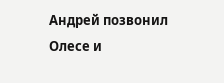Андрей позвонил Олесе и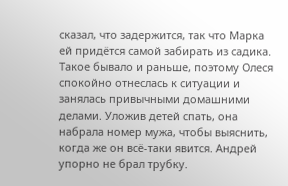сказал, что задержится, так что Марка ей придётся самой забирать из садика. Такое бывало и раньше, поэтому Олеся спокойно отнеслась к ситуации и занялась привычными домашними делами. Уложив детей спать, она набрала номер мужа, чтобы выяснить, когда же он всё-таки явится. Андрей упорно не брал трубку.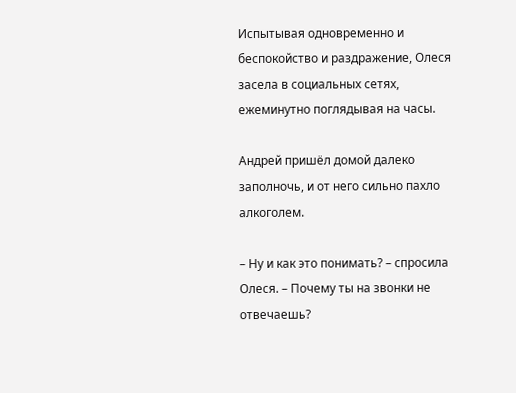Испытывая одновременно и беспокойство и раздражение, Олеся засела в социальных сетях, ежеминутно поглядывая на часы.

Андрей пришёл домой далеко заполночь, и от него сильно пахло алкоголем.

– Ну и как это понимать? – спросила Олеся. – Почему ты на звонки не отвечаешь?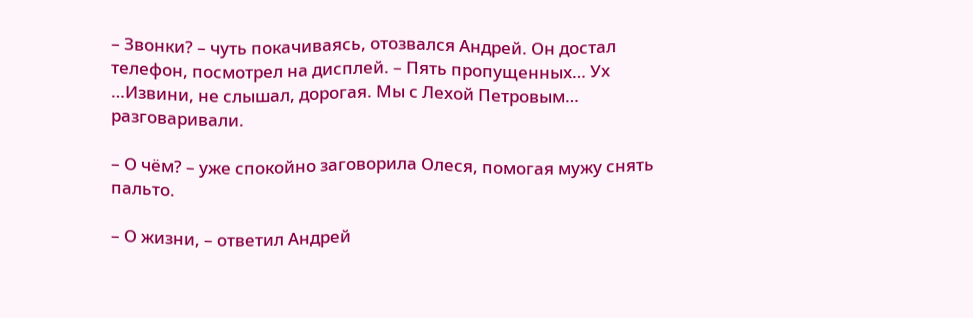– Звонки? – чуть покачиваясь, отозвался Андрей. Он достал телефон, посмотрел на дисплей. – Пять пропущенных… Ух …Извини, не слышал, дорогая. Мы с Лехой Петровым… разговаривали.

– О чём? – уже спокойно заговорила Олеся, помогая мужу снять пальто.

– О жизни, – ответил Андрей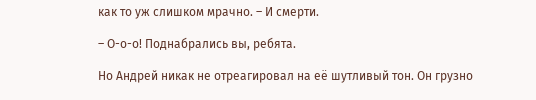как то уж слишком мрачно. – И смерти.

– О-о-о! Поднабрались вы, ребята.

Но Андрей никак не отреагировал на её шутливый тон. Он грузно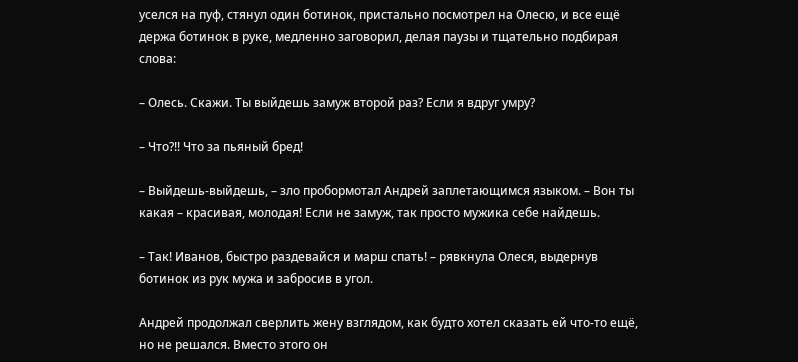уселся на пуф, стянул один ботинок, пристально посмотрел на Олесю, и все ещё держа ботинок в руке, медленно заговорил, делая паузы и тщательно подбирая слова:

– Олесь. Скажи. Ты выйдешь замуж второй раз? Если я вдруг умру?

– Что?!! Что за пьяный бред!

– Выйдешь-выйдешь, – зло пробормотал Андрей заплетающимся языком. – Вон ты какая – красивая, молодая! Если не замуж, так просто мужика себе найдешь.

– Так! Иванов, быстро раздевайся и марш спать! – рявкнула Олеся, выдернув ботинок из рук мужа и забросив в угол.

Андрей продолжал сверлить жену взглядом, как будто хотел сказать ей что-то ещё, но не решался. Вместо этого он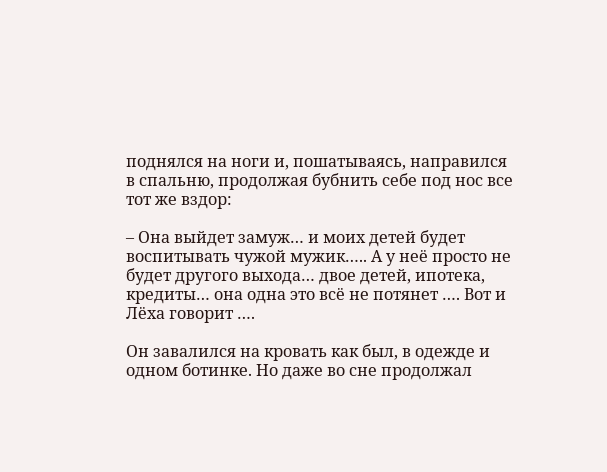поднялся на ноги и, пошатываясь, направился в спальню, продолжая бубнить себе под нос все тот же вздор:

– Она выйдет замуж… и моих детей будет воспитывать чужой мужик….. А у неё просто не будет другого выхода… двое детей, ипотека, кредиты… она одна это всё не потянет …. Вот и Лёха говорит ….

Он завалился на кровать как был, в одежде и одном ботинке. Но даже во сне продолжал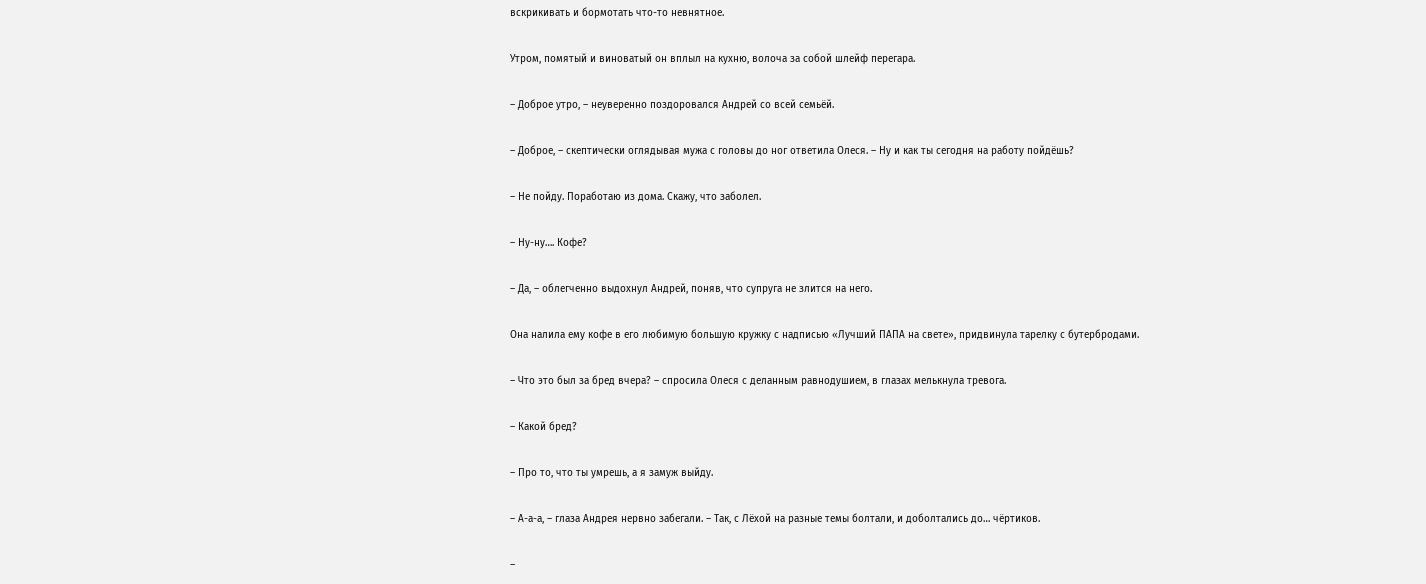вскрикивать и бормотать что-то невнятное.

Утром, помятый и виноватый он вплыл на кухню, волоча за собой шлейф перегара.

– Доброе утро, – неуверенно поздоровался Андрей со всей семьёй.

– Доброе, – скептически оглядывая мужа с головы до ног ответила Олеся. – Ну и как ты сегодня на работу пойдёшь?

– Не пойду. Поработаю из дома. Скажу, что заболел.

– Ну-ну…. Кофе?

– Да, – облегченно выдохнул Андрей, поняв, что супруга не злится на него.

Она налила ему кофе в его любимую большую кружку с надписью «Лучший ПАПА на свете», придвинула тарелку с бутербродами.

– Что это был за бред вчера? – спросила Олеся с деланным равнодушием, в глазах мелькнула тревога.

– Какой бред?

– Про то, что ты умрешь, а я замуж выйду.

– А-а-а, – глаза Андрея нервно забегали. – Так, с Лёхой на разные темы болтали, и доболтались до… чёртиков.

–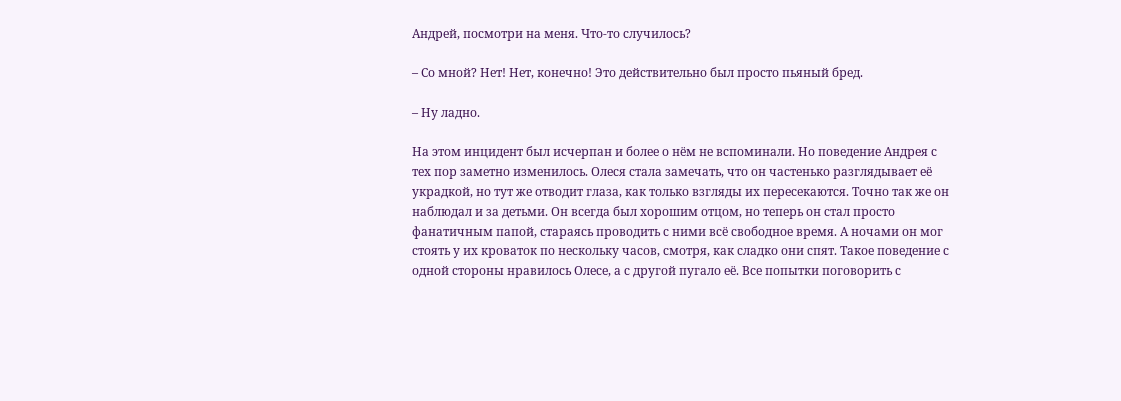Андрей, посмотри на меня. Что-то случилось?

– Со мной? Нет! Нет, конечно! Это действительно был просто пьяный бред.

– Ну ладно.

На этом инцидент был исчерпан и более о нём не вспоминали. Но поведение Андрея с тех пор заметно изменилось. Олеся стала замечать, что он частенько разглядывает её украдкой, но тут же отводит глаза, как только взгляды их пересекаются. Точно так же он наблюдал и за детьми. Он всегда был хорошим отцом, но теперь он стал просто фанатичным папой, стараясь проводить с ними всё свободное время. А ночами он мог стоять у их кроваток по нескольку часов, смотря, как сладко они спят. Такое поведение с одной стороны нравилось Олесе, а с другой пугало её. Все попытки поговорить с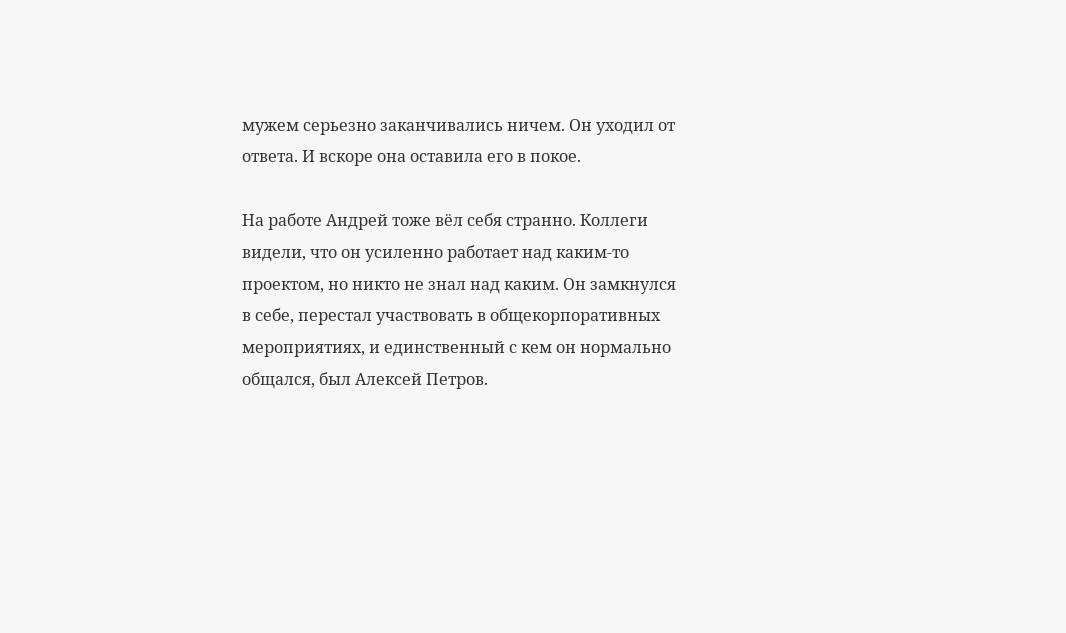мужем серьезно заканчивались ничем. Он уходил от ответа. И вскоре она оставила его в покое.

На работе Андрей тоже вёл себя странно. Коллеги видели, что он усиленно работает над каким-то проектом, но никто не знал над каким. Он замкнулся в себе, перестал участвовать в общекорпоративных мероприятиях, и единственный с кем он нормально общался, был Алексей Петров.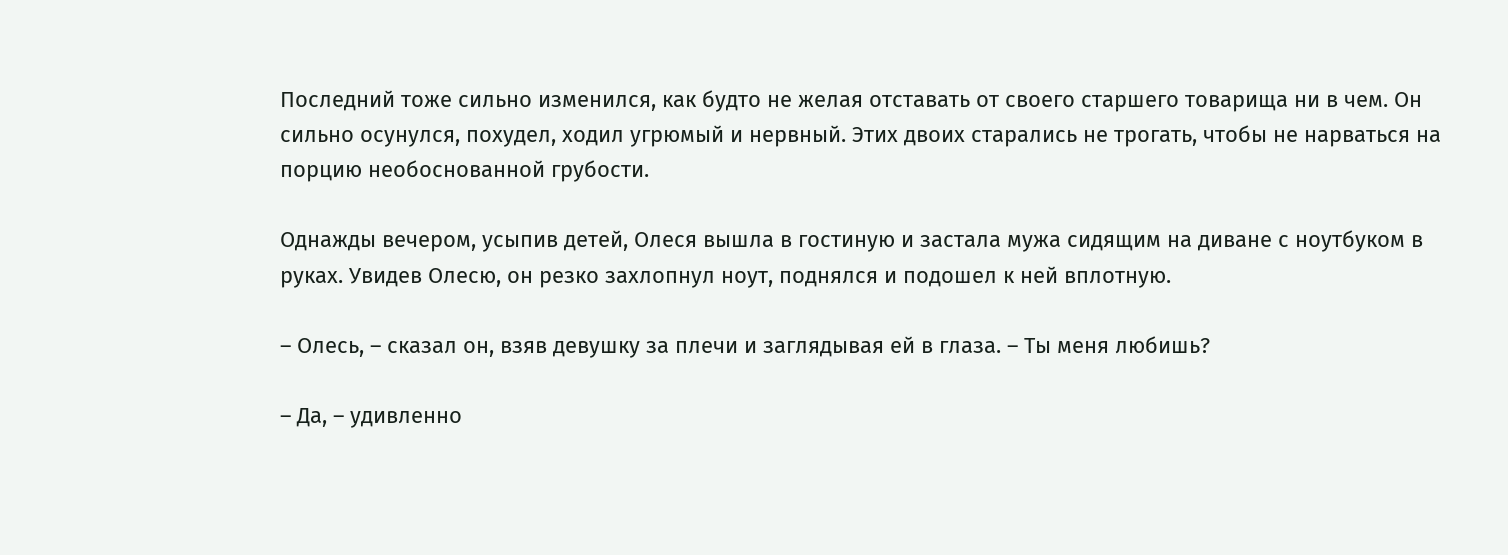Последний тоже сильно изменился, как будто не желая отставать от своего старшего товарища ни в чем. Он сильно осунулся, похудел, ходил угрюмый и нервный. Этих двоих старались не трогать, чтобы не нарваться на порцию необоснованной грубости.

Однажды вечером, усыпив детей, Олеся вышла в гостиную и застала мужа сидящим на диване с ноутбуком в руках. Увидев Олесю, он резко захлопнул ноут, поднялся и подошел к ней вплотную.

– Олесь, – сказал он, взяв девушку за плечи и заглядывая ей в глаза. – Ты меня любишь?

– Да, – удивленно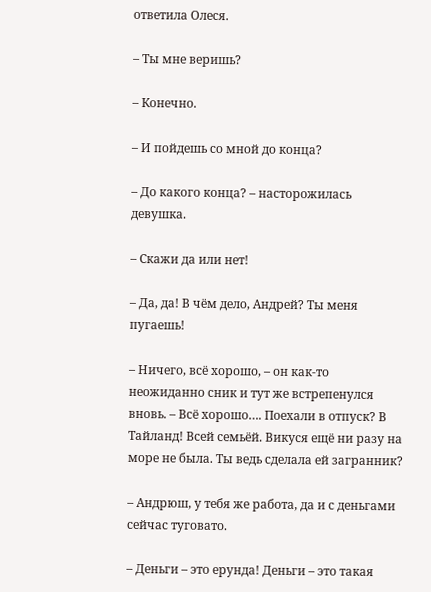ответила Олеся.

– Ты мне веришь?

– Конечно.

– И пойдешь со мной до конца?

– До какого конца? – насторожилась девушка.

– Скажи да или нет!

– Да, да! В чём дело, Андрей? Ты меня пугаешь!

– Ничего, всё хорошо, – он как-то неожиданно сник и тут же встрепенулся вновь. – Всё хорошо…. Поехали в отпуск? В Тайланд! Всей семьёй. Викуся ещё ни разу на море не была. Ты ведь сделала ей загранник?

– Андрюш, у тебя же работа, да и с деньгами сейчас туговато.

– Деньги – это ерунда! Деньги – это такая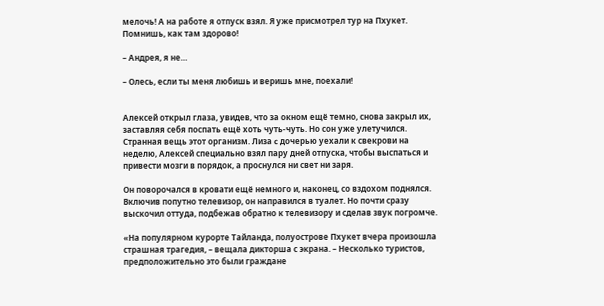мелочь! А на работе я отпуск взял. Я уже присмотрел тур на Пхукет. Помнишь, как там здорово!

– Андрея, я не…

– Олесь, если ты меня любишь и веришь мне, поехали!


Алексей открыл глаза, увидев, что за окном ещё темно, снова закрыл их, заставляя себя поспать ещё хоть чуть-чуть. Но сон уже улетучился. Странная вещь этот организм. Лиза c дочерью уехали к свекрови на неделю, Алексей специально взял пару дней отпуска, чтобы выспаться и привести мозги в порядок, а проснулся ни свет ни заря.

Он поворочался в кровати ещё немного и, наконец, со вздохом поднялся. Включив попутно телевизор, он направился в туалет. Но почти сразу выскочил оттуда, подбежав обратно к телевизору и сделав звук погромче.

«На популярном курорте Тайланда, полуострове Пхукет вчера произошла страшная трагедия, – вещала дикторша с экрана. – Несколько туристов, предположительно это были граждане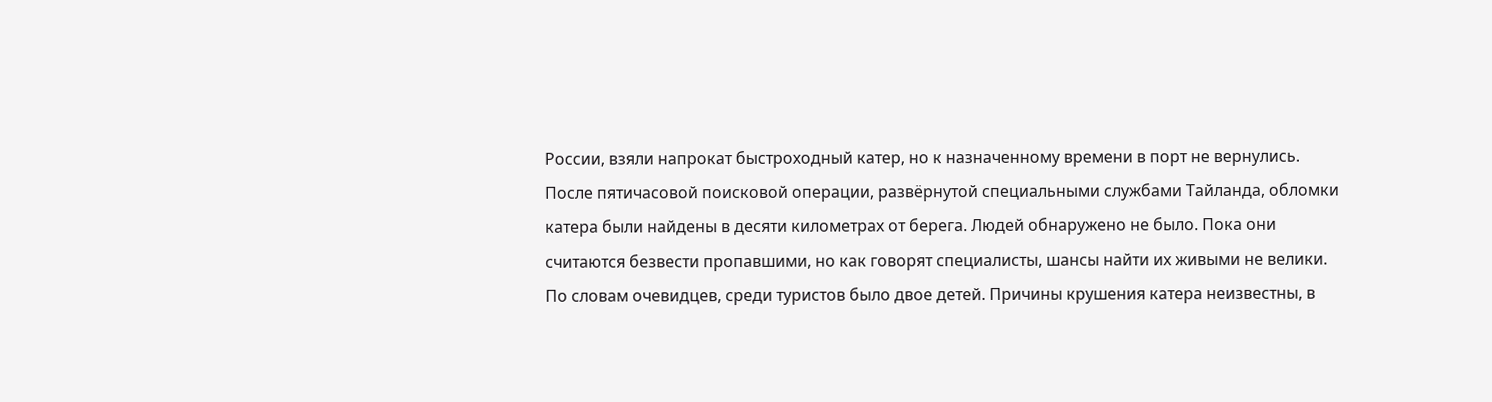России, взяли напрокат быстроходный катер, но к назначенному времени в порт не вернулись. После пятичасовой поисковой операции, развёрнутой специальными службами Тайланда, обломки катера были найдены в десяти километрах от берега. Людей обнаружено не было. Пока они считаются безвести пропавшими, но как говорят специалисты, шансы найти их живыми не велики. По словам очевидцев, среди туристов было двое детей. Причины крушения катера неизвестны, в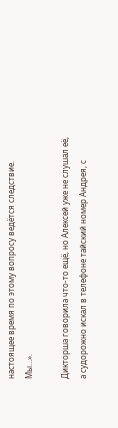настоящее время по этому вопросу ведётся следствие. Мы…».

Дикторша говорила что-то ещё, но Алексей уже не слушал её, а судорожно искал в телефоне тайский номер Андрея, с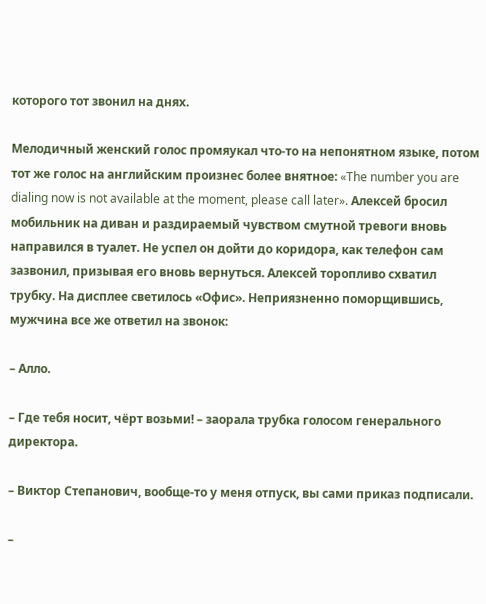которого тот звонил на днях.

Мелодичный женский голос промяукал что-то на непонятном языке, потом тот же голос на английским произнес более внятное: «The number you are dialing now is not available at the moment, please call later». Алексей бросил мобильник на диван и раздираемый чувством смутной тревоги вновь направился в туалет. Не успел он дойти до коридора, как телефон сам зазвонил, призывая его вновь вернуться. Алексей торопливо схватил трубку. На дисплее светилось «Офис». Неприязненно поморщившись, мужчина все же ответил на звонок:

– Алло.

– Где тебя носит, чёрт возьми! – заорала трубка голосом генерального директора.

– Виктор Степанович, вообще-то у меня отпуск, вы сами приказ подписали.

–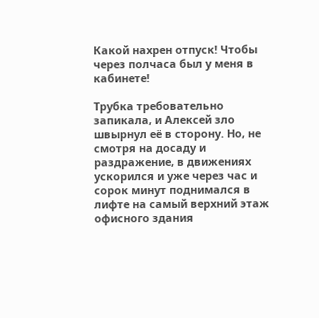Какой нахрен отпуск! Чтобы через полчаса был у меня в кабинете!

Трубка требовательно запикала, и Алексей зло швырнул её в сторону. Но, не смотря на досаду и раздражение, в движениях ускорился и уже через час и сорок минут поднимался в лифте на самый верхний этаж офисного здания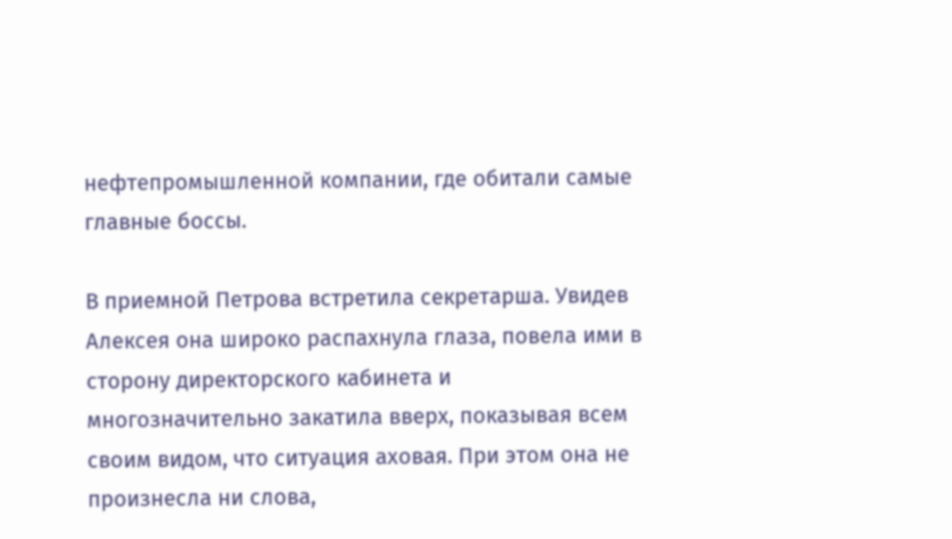нефтепромышленной компании, где обитали самые главные боссы.

В приемной Петрова встретила секретарша. Увидев Алексея она широко распахнула глаза, повела ими в сторону директорского кабинета и многозначительно закатила вверх, показывая всем своим видом, что ситуация аховая. При этом она не произнесла ни слова,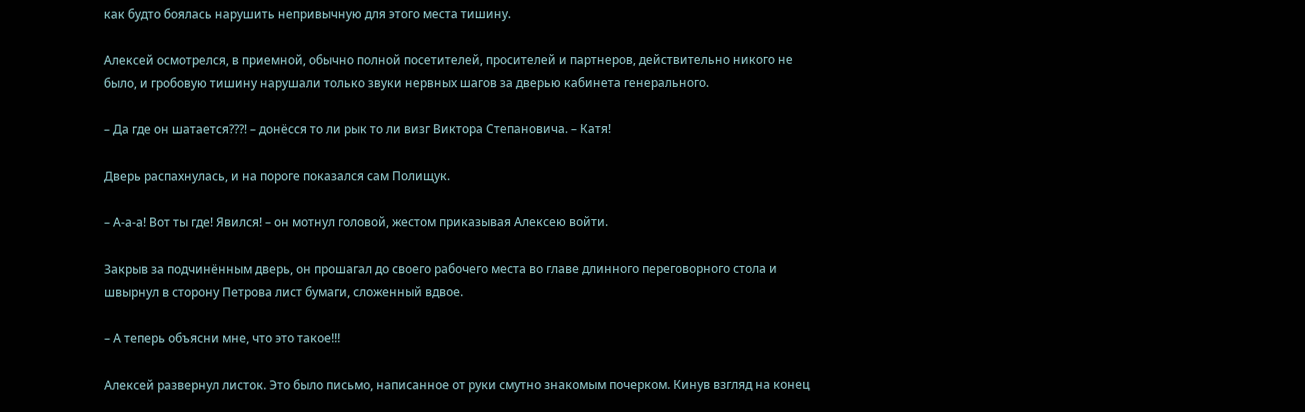как будто боялась нарушить непривычную для этого места тишину.

Алексей осмотрелся, в приемной, обычно полной посетителей, просителей и партнеров, действительно никого не было, и гробовую тишину нарушали только звуки нервных шагов за дверью кабинета генерального.

– Да где он шатается???! – донёсся то ли рык то ли визг Виктора Степановича. – Катя!

Дверь распахнулась, и на пороге показался сам Полищук.

– А-а-а! Вот ты где! Явился! – он мотнул головой, жестом приказывая Алексею войти.

Закрыв за подчинённым дверь, он прошагал до своего рабочего места во главе длинного переговорного стола и швырнул в сторону Петрова лист бумаги, сложенный вдвое.

– А теперь объясни мне, что это такое!!!

Алексей развернул листок. Это было письмо, написанное от руки смутно знакомым почерком. Кинув взгляд на конец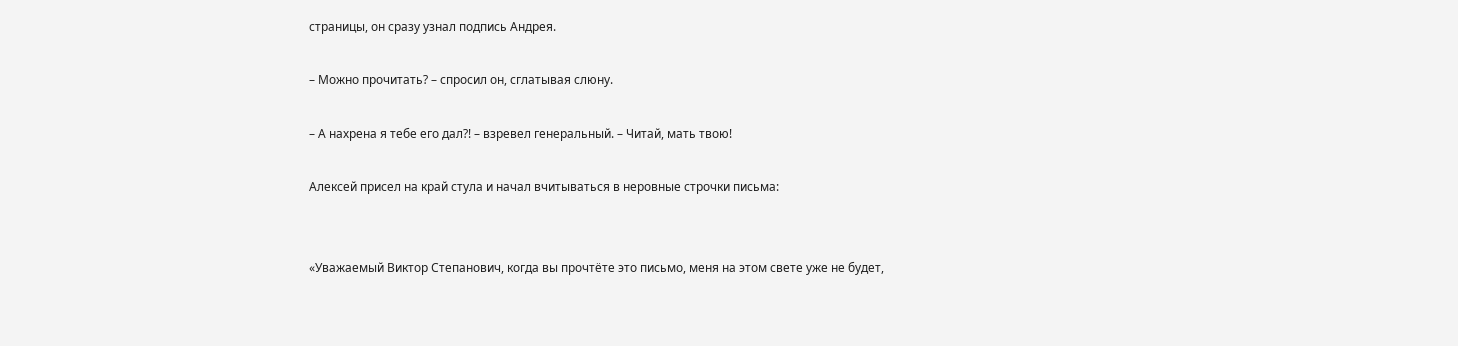страницы, он сразу узнал подпись Андрея.

– Можно прочитать? – спросил он, сглатывая слюну.

– А нахрена я тебе его дал?! – взревел генеральный. – Читай, мать твою!

Алексей присел на край стула и начал вчитываться в неровные строчки письма:


«Уважаемый Виктор Степанович, когда вы прочтёте это письмо, меня на этом свете уже не будет,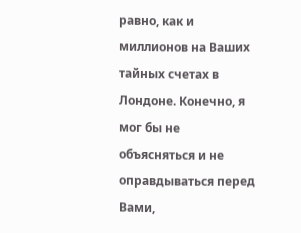равно, как и миллионов на Ваших тайных счетах в Лондоне. Конечно, я мог бы не объясняться и не оправдываться перед Вами,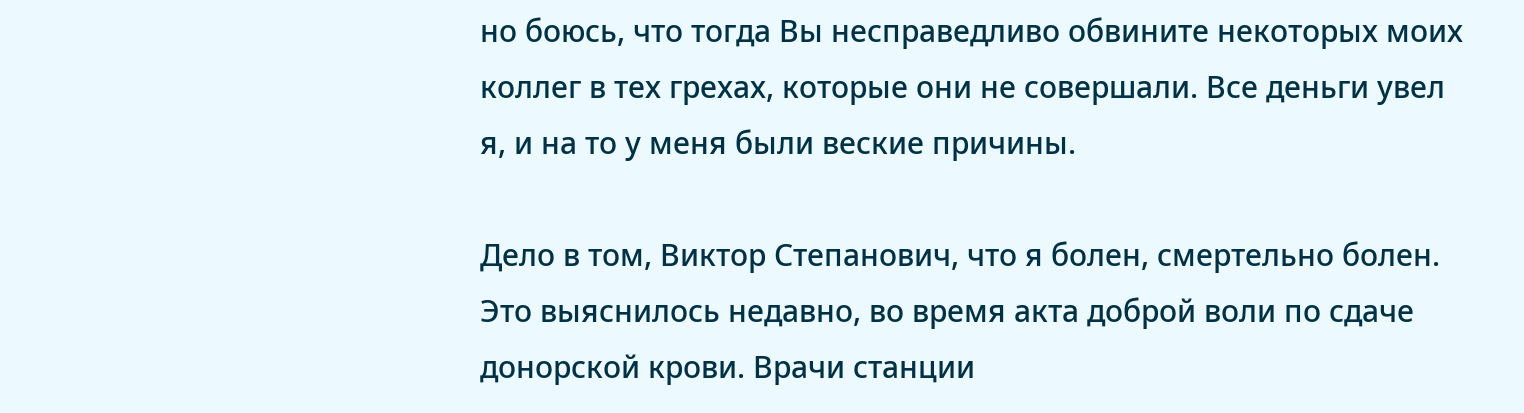но боюсь, что тогда Вы несправедливо обвините некоторых моих коллег в тех грехах, которые они не совершали. Все деньги увел я, и на то у меня были веские причины.

Дело в том, Виктор Степанович, что я болен, смертельно болен. Это выяснилось недавно, во время акта доброй воли по сдаче донорской крови. Врачи станции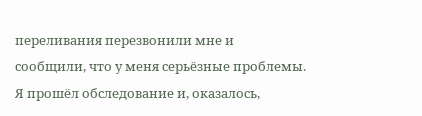переливания перезвонили мне и сообщили, что у меня серьёзные проблемы. Я прошёл обследование и, оказалось,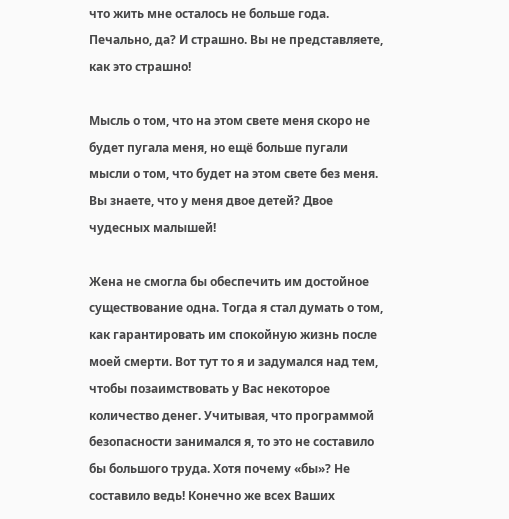что жить мне осталось не больше года. Печально, да? И страшно. Вы не представляете, как это страшно!

Мысль о том, что на этом свете меня скоро не будет пугала меня, но ещё больше пугали мысли о том, что будет на этом свете без меня. Вы знаете, что у меня двое детей? Двое чудесных малышей!

Жена не смогла бы обеспечить им достойное существование одна. Тогда я стал думать о том, как гарантировать им спокойную жизнь после моей смерти. Вот тут то я и задумался над тем, чтобы позаимствовать у Вас некоторое количество денег. Учитывая, что программой безопасности занимался я, то это не составило бы большого труда. Хотя почему «бы»? Не составило ведь! Конечно же всех Ваших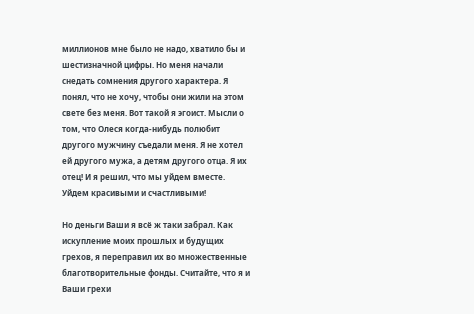миллионов мне было не надо, хватило бы и шестизначной цифры. Но меня начали снедать сомнения другого характера. Я понял, что не хочу, чтобы они жили на этом свете без меня. Вот такой я эгоист. Мысли о том, что Олеся когда-нибудь полюбит другого мужчину съедали меня. Я не хотел ей другого мужа, а детям другого отца. Я их отец! И я решил, что мы уйдем вместе. Уйдем красивыми и счастливыми!

Но деньги Ваши я всё ж таки забрал. Как искупление моих прошлых и будущих грехов, я переправил их во множественные благотворительные фонды. Считайте, что я и Ваши грехи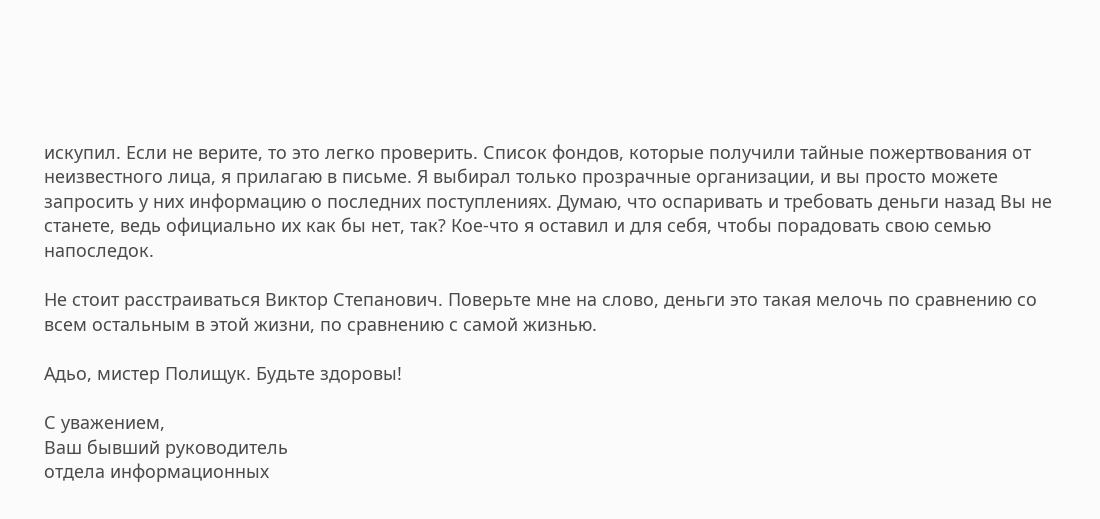искупил. Если не верите, то это легко проверить. Список фондов, которые получили тайные пожертвования от неизвестного лица, я прилагаю в письме. Я выбирал только прозрачные организации, и вы просто можете запросить у них информацию о последних поступлениях. Думаю, что оспаривать и требовать деньги назад Вы не станете, ведь официально их как бы нет, так? Кое-что я оставил и для себя, чтобы порадовать свою семью напоследок.

Не стоит расстраиваться Виктор Степанович. Поверьте мне на слово, деньги это такая мелочь по сравнению со всем остальным в этой жизни, по сравнению с самой жизнью.

Адьо, мистер Полищук. Будьте здоровы!

С уважением,
Ваш бывший руководитель
отдела информационных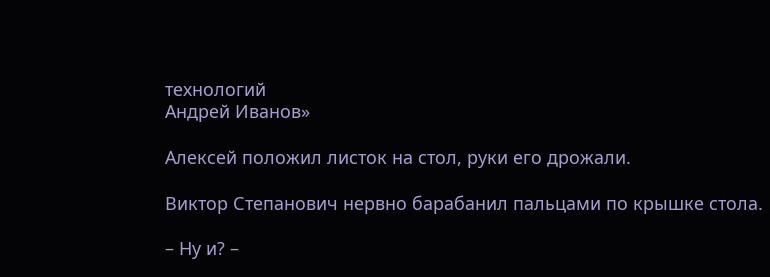технологий
Андрей Иванов»

Алексей положил листок на стол, руки его дрожали.

Виктор Степанович нервно барабанил пальцами по крышке стола.

– Ну и? –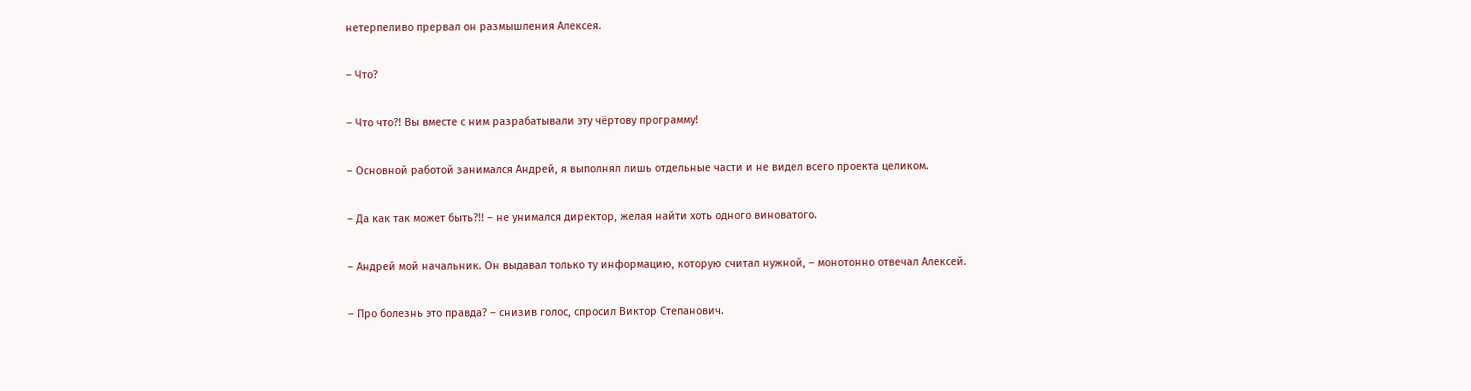нетерпеливо прервал он размышления Алексея.

– Что?

– Что что?! Вы вместе с ним разрабатывали эту чёртову программу!

– Основной работой занимался Андрей, я выполнял лишь отдельные части и не видел всего проекта целиком.

– Да как так может быть?!! – не унимался директор, желая найти хоть одного виноватого.

– Андрей мой начальник. Он выдавал только ту информацию, которую считал нужной, – монотонно отвечал Алексей.

– Про болезнь это правда? – снизив голос, спросил Виктор Степанович.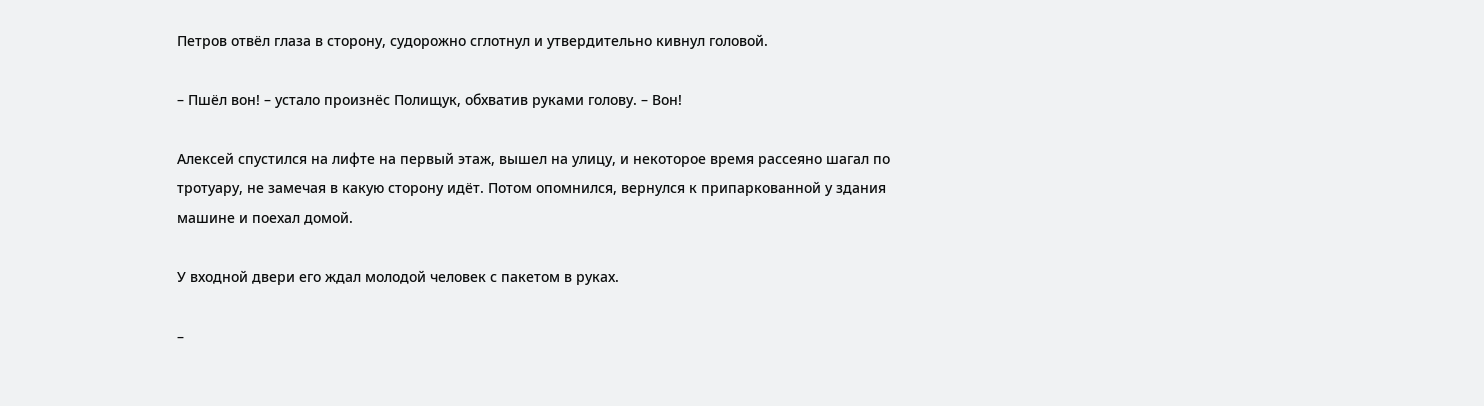Петров отвёл глаза в сторону, судорожно сглотнул и утвердительно кивнул головой.

– Пшёл вон! – устало произнёс Полищук, обхватив руками голову. – Вон!

Алексей спустился на лифте на первый этаж, вышел на улицу, и некоторое время рассеяно шагал по тротуару, не замечая в какую сторону идёт. Потом опомнился, вернулся к припаркованной у здания машине и поехал домой.

У входной двери его ждал молодой человек с пакетом в руках.

–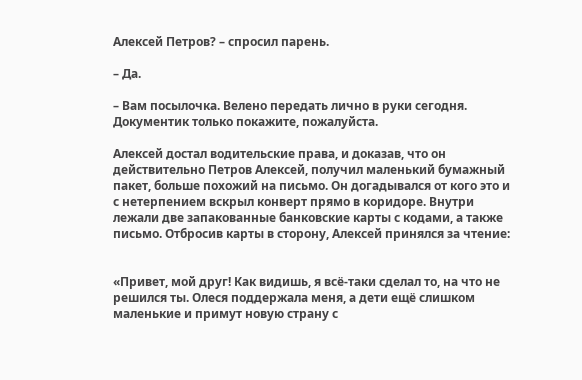Алексей Петров? – спросил парень.

– Да.

– Вам посылочка. Велено передать лично в руки сегодня. Документик только покажите, пожалуйста.

Алексей достал водительские права, и доказав, что он действительно Петров Алексей, получил маленький бумажный пакет, больше похожий на письмо. Он догадывался от кого это и с нетерпением вскрыл конверт прямо в коридоре. Внутри лежали две запакованные банковские карты с кодами, а также письмо. Отбросив карты в сторону, Алексей принялся за чтение:


«Привет, мой друг! Как видишь, я всё-таки сделал то, на что не решился ты. Олеся поддержала меня, а дети ещё слишком маленькие и примут новую страну с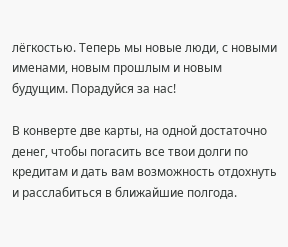лёгкостью. Теперь мы новые люди, с новыми именами, новым прошлым и новым будущим. Порадуйся за нас!

В конверте две карты, на одной достаточно денег, чтобы погасить все твои долги по кредитам и дать вам возможность отдохнуть и расслабиться в ближайшие полгода.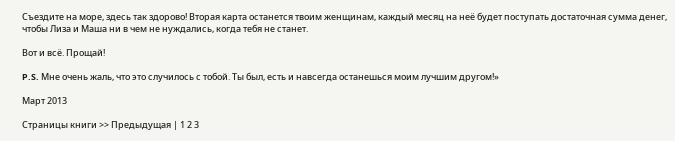Съездите на море, здесь так здорово! Вторая карта останется твоим женщинам, каждый месяц на неё будет поступать достаточная сумма денег, чтобы Лиза и Маша ни в чем не нуждались, когда тебя не станет.

Вот и всё. Прощай!

P.S. Мне очень жаль, что это случилось с тобой. Ты был, есть и навсегда останешься моим лучшим другом!»

Март 2013

Страницы книги >> Предыдущая | 1 2 3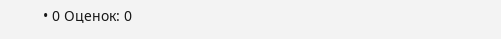• 0 Оценок: 0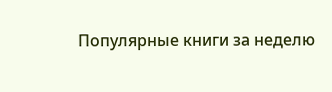Популярные книги за неделю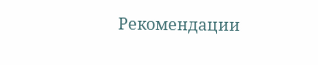Рекомендации